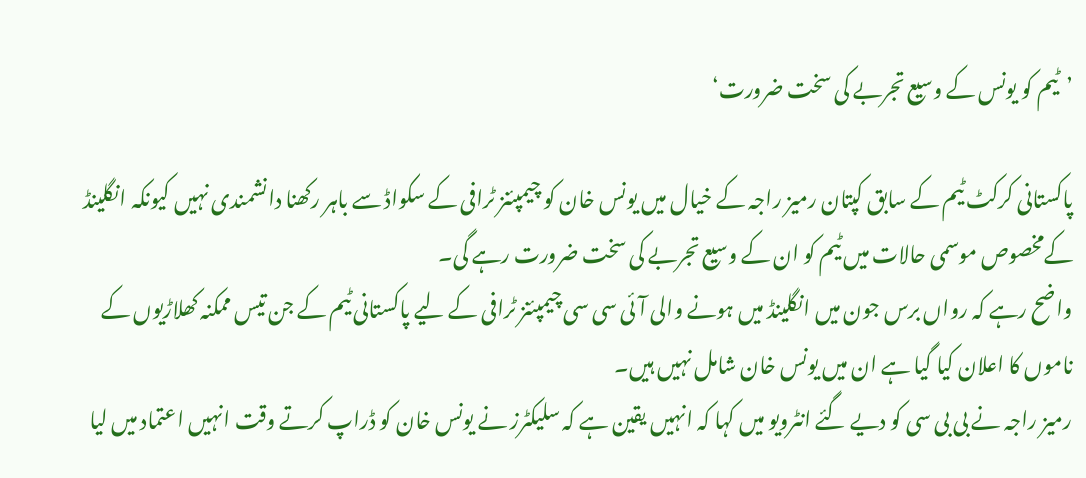’ٹیم کو یونس کے وسیع تجربے کی سخت ضرورت‘

پاکستانی کرکٹ ٹیم کے سابق کپتان رمیز راجہ کے خیال میں یونس خان کو چیمپئنز ٹرافی کے سکواڈ سے باہر رکھنا دانشمندی نہیں کیونکہ انگلینڈ کےمخصوص موسمی حالات میں ٹیم کو ان کے وسیع تجربے کی سخت ضرورت رہے گی۔
واضح رہے کہ رواں برس جون میں انگلینڈ میں ہونے والی آئی سی سی چیمپئنز ٹرافی کے لیے پاکستانی ٹیم کے جن تیس ممکنہ کھلاڑیوں کے ناموں کا اعلان کیا گیا ہے ان میں یونس خان شامل نہیں ہیں۔
رمیز راجہ نے بی بی سی کو دیے گئے انٹرویو میں کہا کہ انہیں یقین ہے کہ سلیکٹرز نے یونس خان کو ڈراپ کرتے وقت انہیں اعتماد میں لیا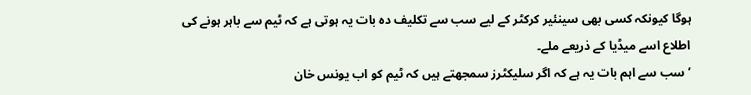ہوگا کیونکہ کسی بھی سینئیر کرکٹر کے لیے سب سے تکلیف دہ بات یہ ہوتی ہے کہ ٹیم سے باہر ہونے کی اطلاع اسے میڈیا کے ذریعے ملے۔
’سب سے اہم بات یہ ہے کہ اگر سلیکٹرز سمجھتے ہیں کہ ٹیم کو اب یونس خان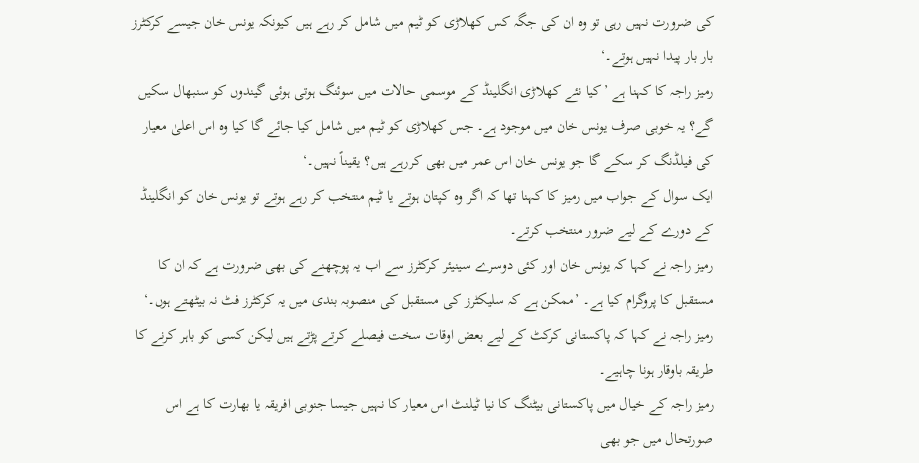کی ضرورت نہیں رہی تو وہ ان کی جگہ کس کھلاڑی کو ٹیم میں شامل کر رہے ہیں کیونکہ یونس خان جیسے کرکٹرز بار بار پیدا نہیں ہوتے۔‘
رمیز راجہ کا کہنا ہے ’کیا نئے کھلاڑی انگلینڈ کے موسمی حالات میں سوئنگ ہوتی ہوئی گیندوں کو سنبھال سکیں گے؟ یہ خوبی صرف یونس خان میں موجود ہے۔ جس کھلاڑی کو ٹیم میں شامل کیا جائے گا کیا وہ اس اعلیٰ معیار کی فیلڈنگ کر سکے گا جو یونس خان اس عمر میں بھی کررہے ہیں؟ یقیناً نہیں۔‘
ایک سوال کے جواب میں رمیز کا کہنا تھا کہ اگر وہ کپتان ہوتے یا ٹیم منتخب کر رہے ہوتے تو یونس خان کو انگلینڈ کے دورے کے لیے ضرور منتخب کرتے۔
رمیز راجہ نے کہا کہ یونس خان اور کئی دوسرے سینیئر کرکٹرز سے اب یہ پوچھنے کی بھی ضرورت ہے کہ ان کا مستقبل کا پروگرام کیا ہے۔ ’ممکن ہے کہ سلیکٹرز کی مستقبل کی منصوبہ بندی میں یہ کرکٹرز فٹ نہ بیٹھتے ہوں۔‘
رمیز راجہ نے کہا کہ پاکستانی کرکٹ کے لیے بعض اوقات سخت فیصلے کرتے پڑتے ہیں لیکن کسی کو باہر کرنے کا طریقہ باوقار ہونا چاہیے۔
رمیز راجہ کے خیال میں پاکستانی بیٹنگ کا نیا ٹیلنٹ اس معیار کا نہیں جیسا جنوبی افریقہ یا بھارت کا ہے اس صورتحال میں جو بھی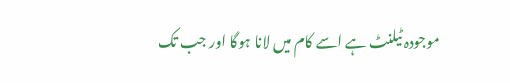موجودہ ٹیلنٹ ہے اسے کام میں لانا ہوگا اور جب تک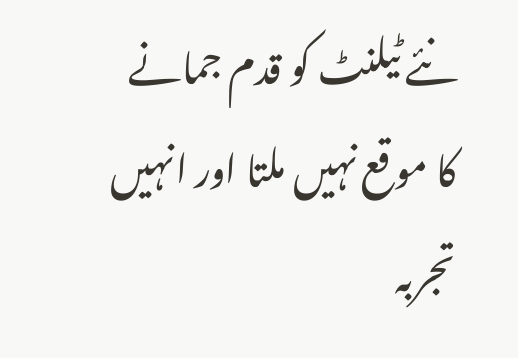نئے ٹیلنٹ کو قدم جمانے کا موقع نہیں ملتا اور انہیں تجربہ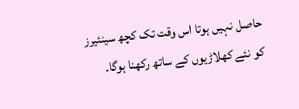حاصل نہیں ہوتا اس وقت تک کچھ سینئیرز کو نئے کھلاڑیوں کے ساتھ رکھنا ہوگا۔